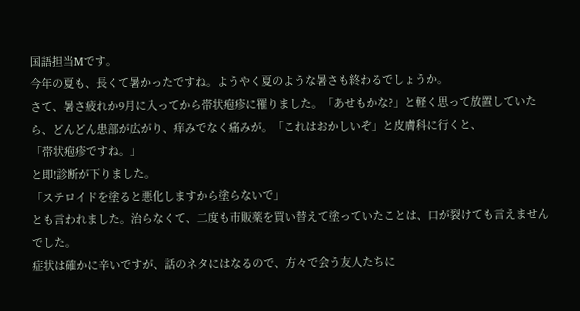国語担当Mです。
今年の夏も、長くて暑かったですね。ようやく夏のような暑さも終わるでしょうか。
さて、暑さ疲れか9月に入ってから帯状疱疹に罹りました。「あせもかな?」と軽く思って放置していたら、どんどん患部が広がり、痒みでなく痛みが。「これはおかしいぞ」と皮膚科に行くと、
「帯状疱疹ですね。」
と即!診断が下りました。
「ステロイドを塗ると悪化しますから塗らないで」
とも言われました。治らなくて、二度も市販薬を買い替えて塗っていたことは、口が裂けても言えませんでした。
症状は確かに辛いですが、話のネタにはなるので、方々で会う友人たちに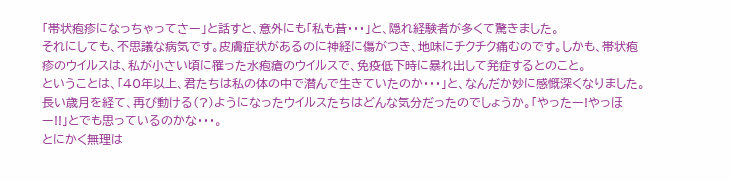「帯状疱疹になっちゃってさー」と話すと、意外にも「私も昔・・・」と、隠れ経験者が多くて驚きました。
それにしても、不思議な病気です。皮膚症状があるのに神経に傷がつき、地味にチクチク痛むのです。しかも、帯状疱疹のウイルスは、私が小さい頃に罹った水疱瘡のウイルスで、免疫低下時に暴れ出して発症するとのこと。
ということは、「40年以上、君たちは私の体の中で潜んで生きていたのか・・・」と、なんだか妙に感慨深くなりました。長い歳月を経て、再び動ける(?)ようになったウイルスたちはどんな気分だったのでしょうか。「やったー!やっほー!!」とでも思っているのかな・・・。
とにかく無理は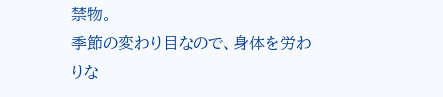禁物。
季節の変わり目なので、身体を労わりな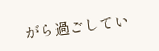がら過ごしてい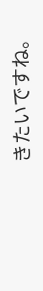きたいですね。